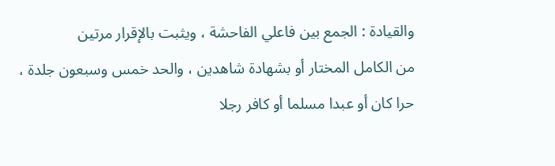والقيادة : الجمع بين فاعلي الفاحشة ، ويثبت بالإقرار مرتين
من الكامل المختار أو بشهادة شاهدين ، والحد خمس وسبعون جلدة ،
حرا كان أو عبدا مسلما أو كافر رجلا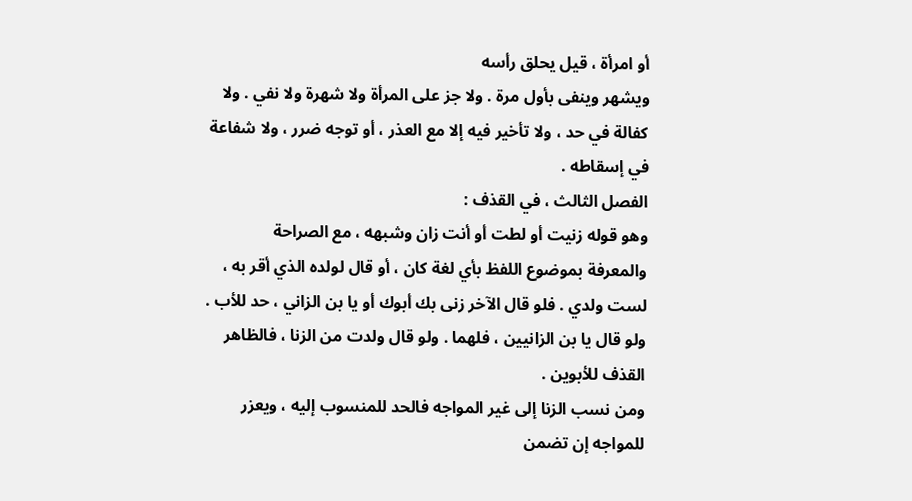أو امرأة ، قيل يحلق رأسه
ويشهر وينفى بأول مرة . ولا جز على المرأة ولا شهرة ولا نفي . ولا
كفالة في حد ، ولا تأخير فيه إلا مع العذر ، أو توجه ضرر ، ولا شفاعة
في إسقاطه .
الفصل الثالث ، في القذف :
وهو قوله زنيت أو لطت أو أنت زان وشبهه ، مع الصراحة
والمعرفة بموضوع اللفظ بأي لغة كان ، أو قال لولده الذي أقر به ،
لست ولدي . فلو قال الآخر زنى بك أبوك أو يا بن الزاني ، حد للأب .
ولو قال يا بن الزانيين ، فلهما . ولو قال ولدت من الزنا ، فالظاهر
القذف للأبوين .
ومن نسب الزنا إلى غير المواجه فالحد للمنسوب إليه ، ويعزر
للمواجه إن تضمن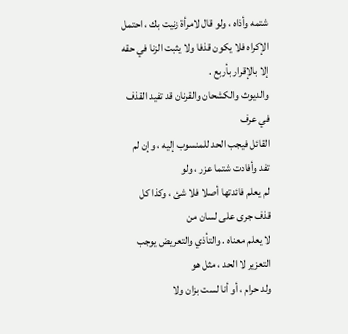شتمه وأذاه ، ولو قال لامرأة زنيت بك ، احتمل
الإكراه فلا يكون قذفا ولا يثبت الزنا في حقه إلا بالإقرار بأربع .
والديوث والكشحان والقرنان قد تفيد القذف في عرف
القائل فيجب الحد للمنسوب إليه ، وإن لم تفد وأفادت شتما عزر ، ولو
لم يعلم فائدتها أصلا فلا شئ ، وكذا كل قذف جرى على لسان من
لا يعلم معناه . والتأذي والتعريض يوجب التعزير لا الحد ، مثل هو
ولد حرام ، أو أنا لست بزان ولا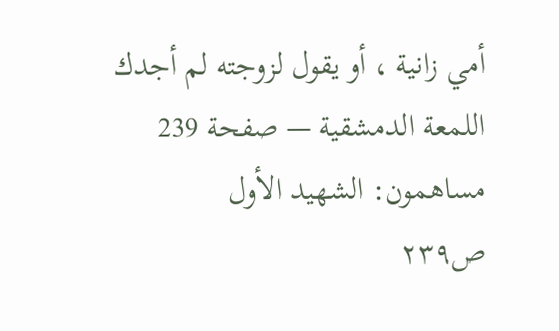أمي زانية ، أو يقول لزوجته لم أجدك
اللمعة الدمشقية — صفحة 239
مساهمون: الشهيد الأول
ص٢٣٩